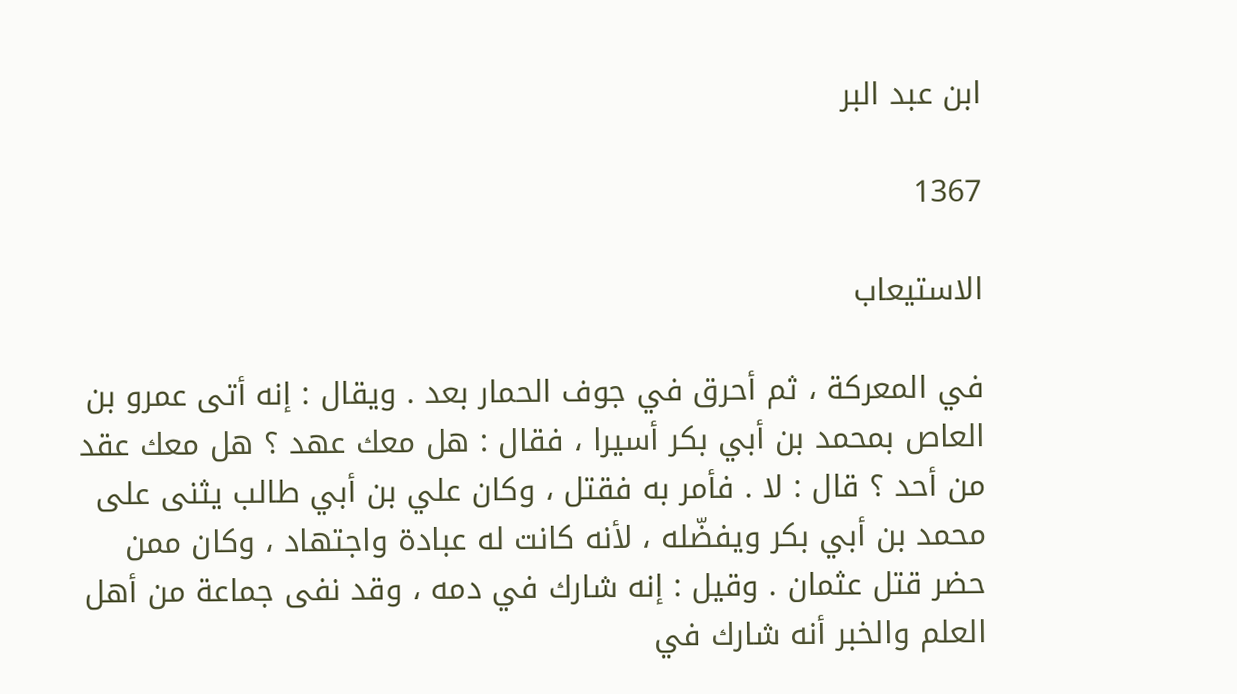ابن عبد البر

1367

الاستيعاب

في المعركة ، ثم أحرق في جوف الحمار بعد . ويقال : إنه أتى عمرو بن العاص بمحمد بن أبي بكر أسيرا ، فقال : هل معك عهد ؟ هل معك عقد من أحد ؟ قال : لا . فأمر به فقتل ، وكان علي بن أبي طالب يثنى على محمد بن أبي بكر ويفضّله ، لأنه كانت له عبادة واجتهاد ، وكان ممن حضر قتل عثمان . وقيل : إنه شارك في دمه ، وقد نفى جماعة من أهل العلم والخبر أنه شارك في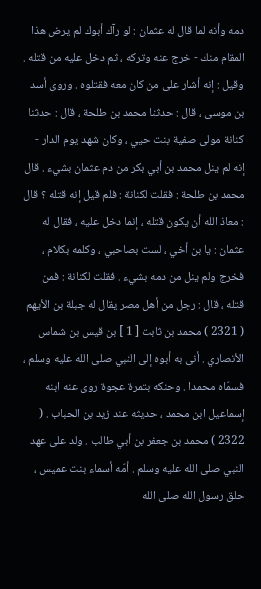دمه وأنه لما قال له عثمان : لو رآك أبوك لم يرض هذا المقام منك - خرج عنه وتركه ، ثم دخل عليه من قتله . وقيل : إنه أشار على من كان معه فقتلوه . وروى أسد بن موسى ، قال : حدثنا محمد بن طلحة ، قال : حدثنا كنانة مولى صفية بنت حيي ، وكان شهد يوم الدار - إنه لم ينل محمد بن أبي بكر من دم عثمان بشيء . قال محمد بن طلحة : فقلت لكنانة : فلم قيل إنه قتله ؟ قال : معاذ الله أن يكون قتله ، إنما دخل عليه ، فقال له عثمان : يا بن أخي ، لست بصاحبي ، وكلمه بكلام ، فخرج ولم ينل من دمه بشيء . فقلت لكنانة : فمن قتله ، قال : رجل من أهل مصر يقال له جبلة بن الأيهم ( 2321 ) محمد بن ثابت [ 1 ] بن قيس بن شماس الأنصاري . أنى به أبوه إلى النبي صلى الله عليه وسلم ، فسمّاه محمدا . وحنكه بتمرة عجوة روى عنه ابنه إسماعيل ابن محمد ، حديثه عند زيد بن الحباب . ( 2322 ) محمد بن جعفر بن أبي طالب . ولد على عهد النبي صلى الله عليه وسلم . أمّه أسماء بنت عميس ، حلق رسول الله صلى الله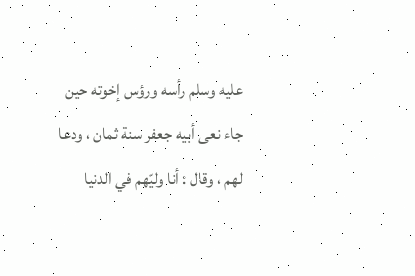عليه وسلم رأسه ورؤس إخوته حين جاء نعى أبيه جعفر سنة ثمان ، ودعا لهم ، وقال : أنا وليّهم في الدنيا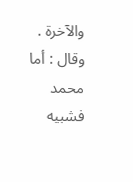والآخرة . وقال : أما محمد فشبيه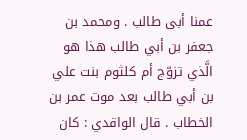عمنا أبى طالب . ومحمد بن جعفر بن أبي طالب هذا هو الَّذي تزوّج أم كلثوم بنت علي بن أبي طالب بعد موت عمر بن الخطاب . قال الواقدي : كان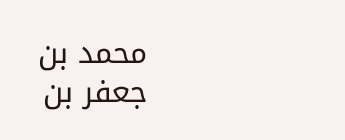محمد بن جعفر بن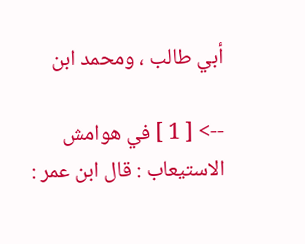أبي طالب ، ومحمد ابن

--> [ 1 ] في هوامش الاستيعاب : قال ابن عمر :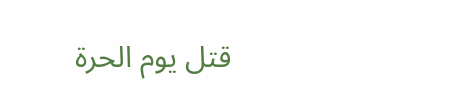قتل يوم الحرة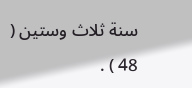سنة ثلاث وستين ( 48 ) .